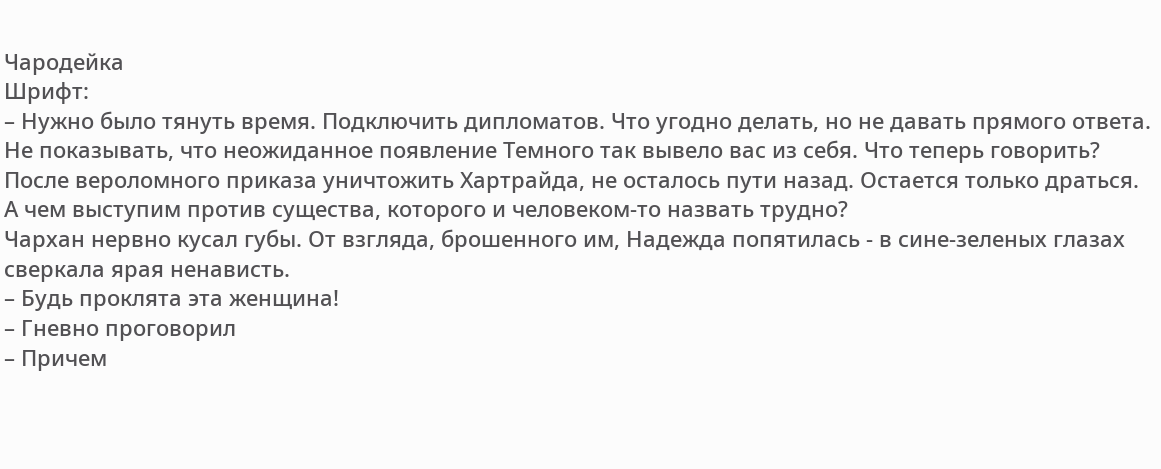Чародейка
Шрифт:
– Нужно было тянуть время. Подключить дипломатов. Что угодно делать, но не давать прямого ответа. Не показывать, что неожиданное появление Темного так вывело вас из себя. Что теперь говорить? После вероломного приказа уничтожить Хартрайда, не осталось пути назад. Остается только драться. А чем выступим против существа, которого и человеком-то назвать трудно?
Чархан нервно кусал губы. От взгляда, брошенного им, Надежда попятилась - в сине-зеленых глазах сверкала ярая ненависть.
– Будь проклята эта женщина!
– Гневно проговорил
– Причем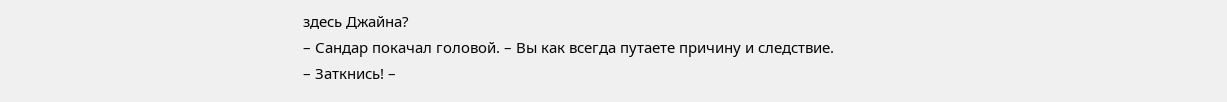здесь Джайна?
– Сандар покачал головой. – Вы как всегда путаете причину и следствие.
– Заткнись! –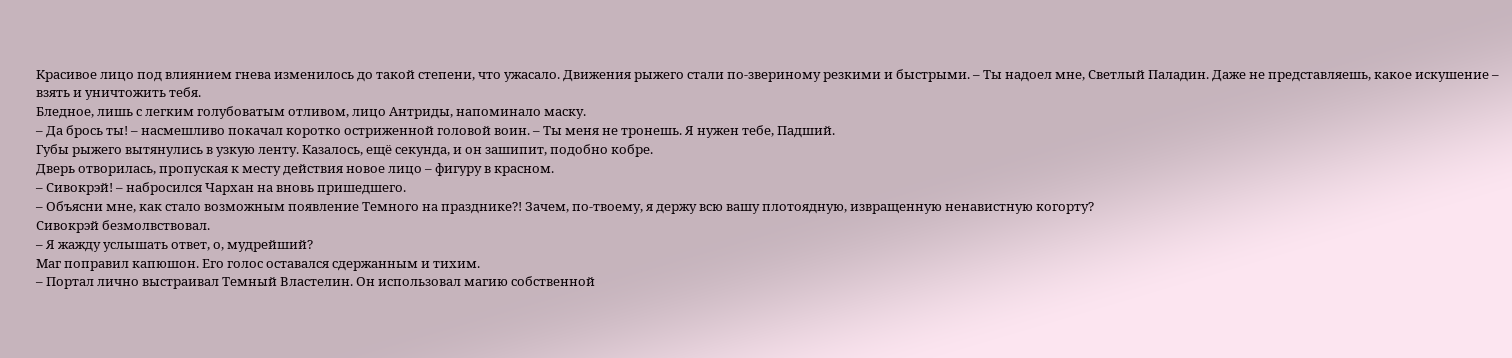Красивое лицо под влиянием гнева изменилось до такой степени, что ужасало. Движения рыжего стали по-звериному резкими и быстрыми. – Ты надоел мне, Светлый Паладин. Даже не представляешь, какое искушение – взять и уничтожить тебя.
Бледное, лишь с легким голубоватым отливом, лицо Антриды, напоминало маску.
– Да брось ты! – насмешливо покачал коротко остриженной головой воин. – Ты меня не тронешь. Я нужен тебе, Падший.
Губы рыжего вытянулись в узкую ленту. Казалось, ещё секунда, и он зашипит, подобно кобре.
Дверь отворилась, пропуская к месту действия новое лицо – фигуру в красном.
– Сивокрэй! – набросился Чархан на вновь пришедшего.
– Объясни мне, как стало возможным появление Темного на празднике?! Зачем, по-твоему, я держу всю вашу плотоядную, извращенную ненавистную когорту?
Сивокрэй безмолвствовал.
– Я жажду услышать ответ, о, мудрейший?
Маг поправил капюшон. Его голос оставался сдержанным и тихим.
– Портал лично выстраивал Темный Властелин. Он использовал магию собственной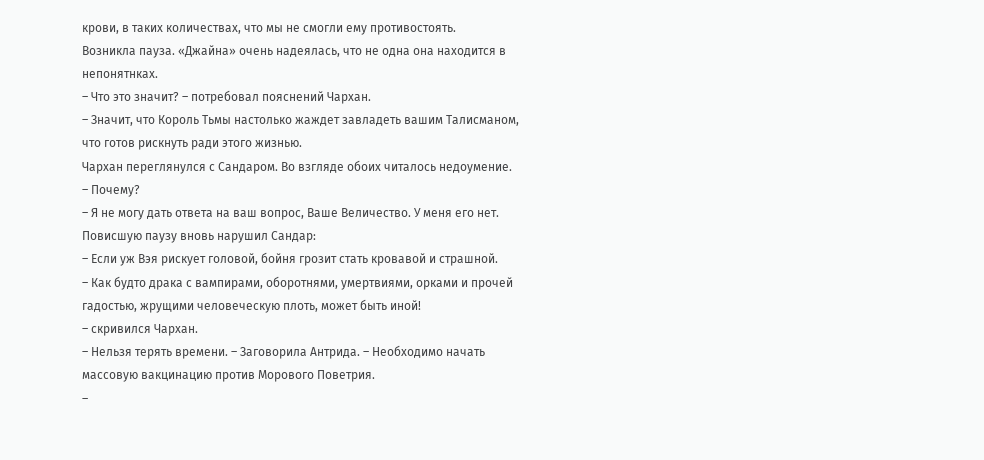крови, в таких количествах, что мы не смогли ему противостоять.
Возникла пауза. «Джайна» очень надеялась, что не одна она находится в непонятнках.
– Что это значит? – потребовал пояснений Чархан.
– Значит, что Король Тьмы настолько жаждет завладеть вашим Талисманом, что готов рискнуть ради этого жизнью.
Чархан переглянулся с Сандаром. Во взгляде обоих читалось недоумение.
– Почему?
– Я не могу дать ответа на ваш вопрос, Ваше Величество. У меня его нет.
Повисшую паузу вновь нарушил Сандар:
– Если уж Вэя рискует головой, бойня грозит стать кровавой и страшной.
– Как будто драка с вампирами, оборотнями, умертвиями, орками и прочей гадостью, жрущими человеческую плоть, может быть иной!
– скривился Чархан.
– Нельзя терять времени. – Заговорила Антрида. – Необходимо начать массовую вакцинацию против Морового Поветрия.
–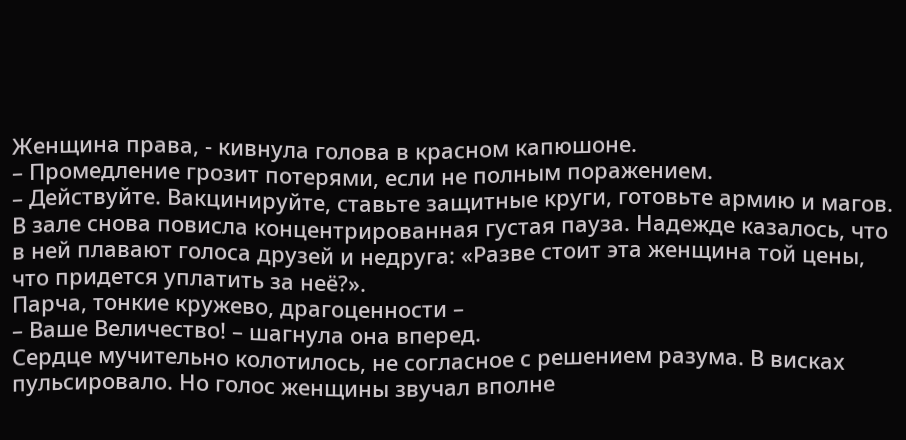Женщина права, - кивнула голова в красном капюшоне.
– Промедление грозит потерями, если не полным поражением.
– Действуйте. Вакцинируйте, ставьте защитные круги, готовьте армию и магов.
В зале снова повисла концентрированная густая пауза. Надежде казалось, что в ней плавают голоса друзей и недруга: «Разве стоит эта женщина той цены, что придется уплатить за неё?».
Парча, тонкие кружево, драгоценности –
– Ваше Величество! – шагнула она вперед.
Сердце мучительно колотилось, не согласное с решением разума. В висках пульсировало. Но голос женщины звучал вполне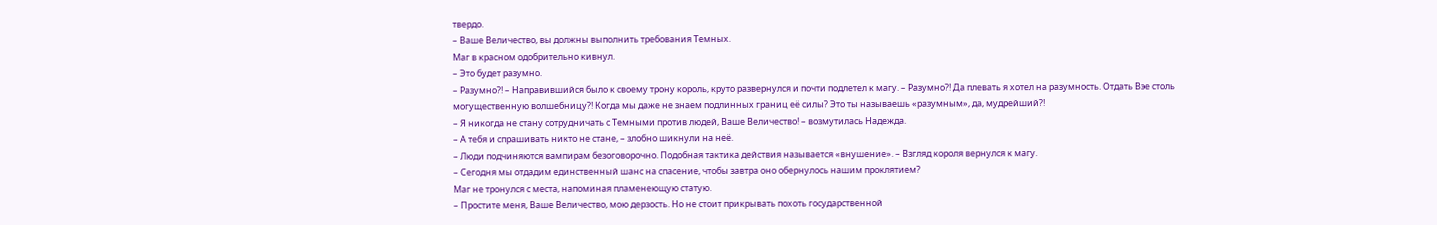твердо.
– Ваше Величество, вы должны выполнить требования Темных.
Маг в красном одобрительно кивнул.
– Это будет разумно.
– Разумно?! – Направившийся было к своему трону король, круто развернулся и почти подлетел к магу. – Разумно?! Да плевать я хотел на разумность. Отдать Вэе столь могущественную волшебницу?! Когда мы даже не знаем подлинных границ её силы? Это ты называешь «разумным», да, мудрейший?!
– Я никогда не стану сотрудничать с Темными против людей, Ваше Величество! – возмутилась Надежда.
– А тебя и спрашивать никто не стане, – злобно шикнули на неё.
– Люди подчиняются вампирам безоговорочно. Подобная тактика действия называется «внушение». – Взгляд короля вернулся к магу.
– Сегодня мы отдадим единственный шанс на спасение, чтобы завтра оно обернулось нашим проклятием?
Маг не тронулся с места, напоминая пламенеющую статую.
– Простите меня, Ваше Величество, мою дерзость. Но не стоит прикрывать похоть государственной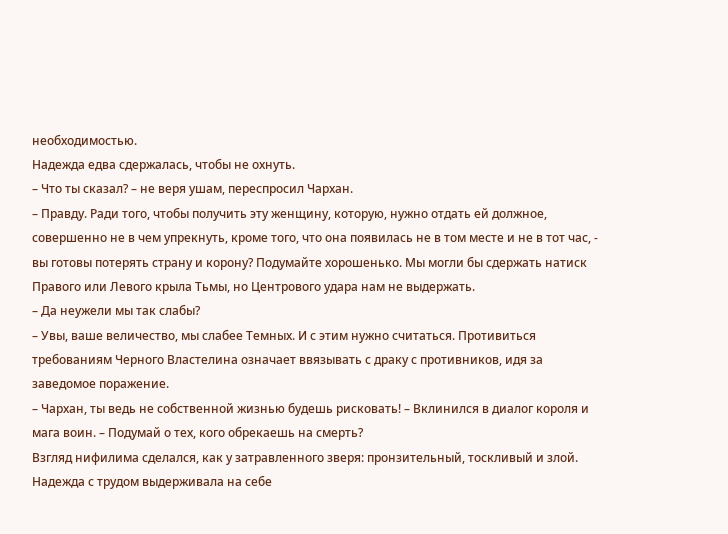необходимостью.
Надежда едва сдержалась, чтобы не охнуть.
– Что ты сказал? – не веря ушам, переспросил Чархан.
– Правду. Ради того, чтобы получить эту женщину, которую, нужно отдать ей должное, совершенно не в чем упрекнуть, кроме того, что она появилась не в том месте и не в тот час, - вы готовы потерять страну и корону? Подумайте хорошенько. Мы могли бы сдержать натиск Правого или Левого крыла Тьмы, но Центрового удара нам не выдержать.
– Да неужели мы так слабы?
– Увы, ваше величество, мы слабее Темных. И с этим нужно считаться. Противиться требованиям Черного Властелина означает ввязывать с драку с противников, идя за заведомое поражение.
– Чархан, ты ведь не собственной жизнью будешь рисковать! – Вклинился в диалог короля и мага воин. – Подумай о тех, кого обрекаешь на смерть?
Взгляд нифилима сделался, как у затравленного зверя: пронзительный, тоскливый и злой. Надежда с трудом выдерживала на себе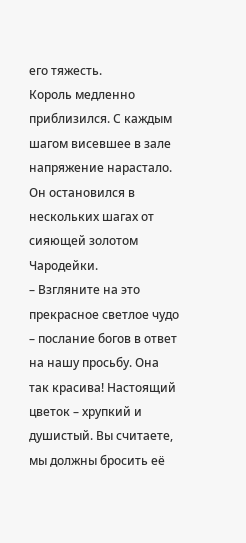его тяжесть.
Король медленно приблизился. С каждым шагом висевшее в зале напряжение нарастало. Он остановился в нескольких шагах от сияющей золотом Чародейки.
– Взгляните на это прекрасное светлое чудо – послание богов в ответ на нашу просьбу. Она так красива! Настоящий цветок – хрупкий и душистый. Вы считаете, мы должны бросить её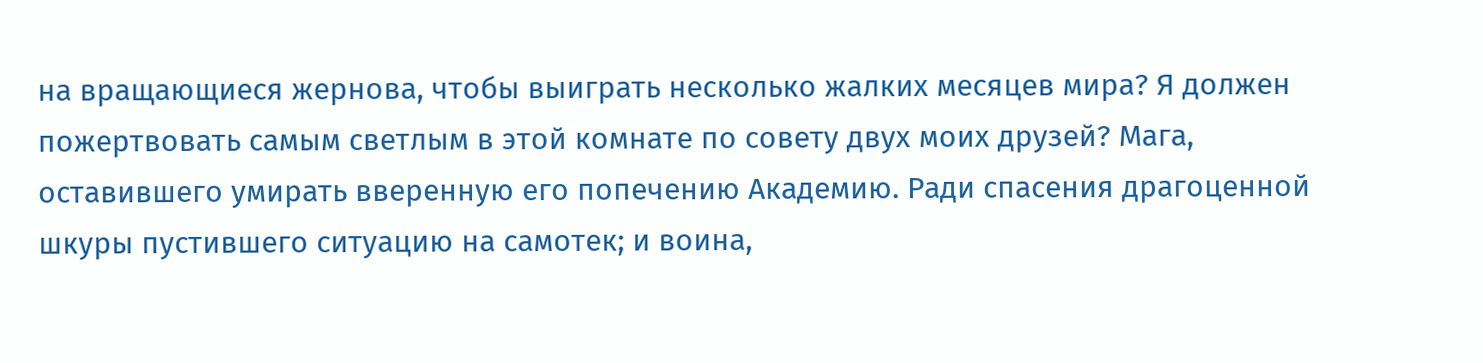на вращающиеся жернова, чтобы выиграть несколько жалких месяцев мира? Я должен пожертвовать самым светлым в этой комнате по совету двух моих друзей? Мага, оставившего умирать вверенную его попечению Академию. Ради спасения драгоценной шкуры пустившего ситуацию на самотек; и воина,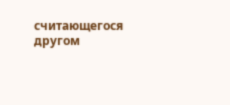считающегося другом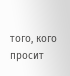того, кого просит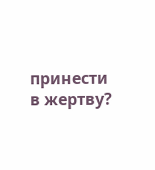принести в жертву?